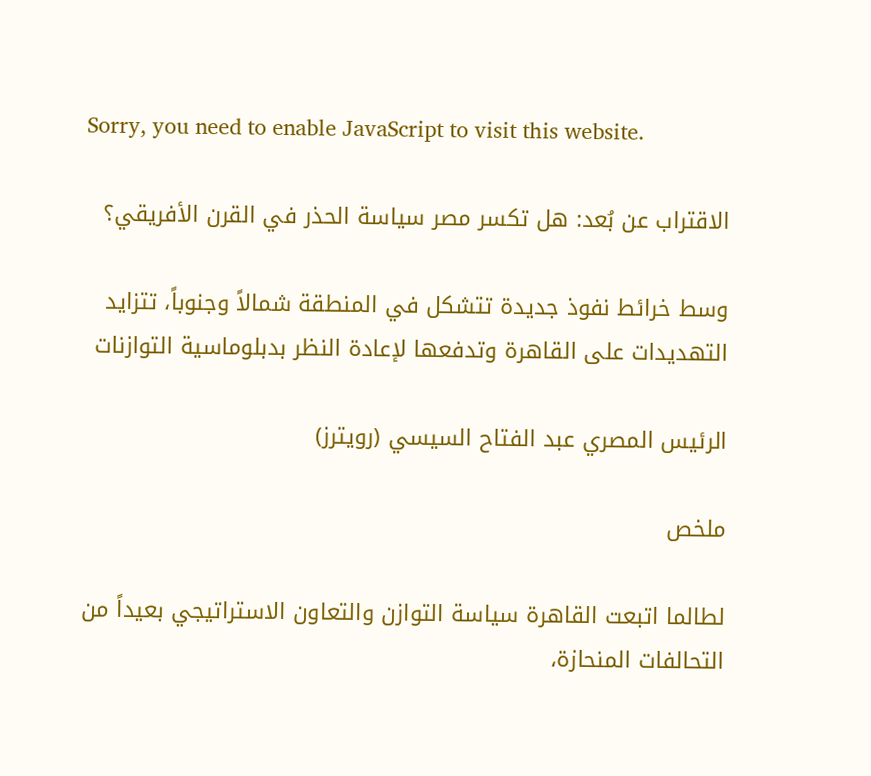Sorry, you need to enable JavaScript to visit this website.

الاقتراب عن بُعد: هل تكسر مصر سياسة الحذر في القرن الأفريقي؟

وسط خرائط نفوذ جديدة تتشكل في المنطقة شمالاً وجنوباً، تتزايد التهديدات على القاهرة وتدفعها لإعادة النظر بدبلوماسية التوازنات

الرئيس المصري عبد الفتاح السيسي (رويترز)

ملخص

لطالما اتبعت القاهرة سياسة التوازن والتعاون الاستراتيجي بعيداً من التحالفات المنحازة،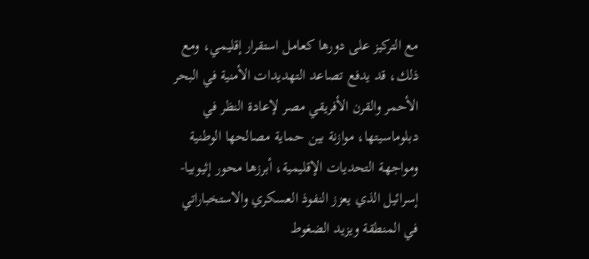مع التركيز على دورها كعامل استقرار إقليمي، ومع ذلك، قد يدفع تصاعد التهديدات الأمنية في البحر الأحمر والقرن الأفريقي مصر لإعادة النظر في دبلوماسيتها، موازنة بين حماية مصالحها الوطنية ومواجهة التحديات الإقليمية، أبرزها محور إثيوبيا-إسرائيل الذي يعزز النفوذ العسكري والاستخباراتي في المنطقة ويزيد الضغوط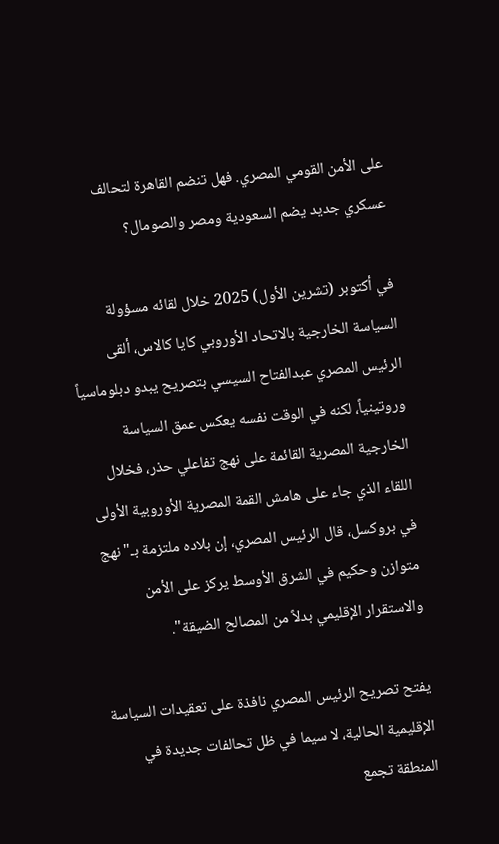على الأمن القومي المصري. فهل تنضم القاهرة لتحالف عسكري جديد يضم السعودية ومصر والصومال؟

في أكتوبر (تشرين الأول) 2025 خلال لقائه مسؤولة السياسة الخارجية بالاتحاد الأوروبي كايا كالاس، ألقى الرئيس المصري عبدالفتاح السيسي بتصريح يبدو دبلوماسياً وروتينياً، لكنه في الوقت نفسه يعكس عمق السياسة الخارجية المصرية القائمة على نهج تفاعلي حذر، فخلال اللقاء الذي جاء على هامش القمة المصرية الأوروبية الأولى في بروكسل، قال الرئيس المصري، إن بلاده ملتزمة بـ"نهج متوازن وحكيم في الشرق الأوسط يركز على الأمن والاستقرار الإقليمي بدلاً من المصالح الضيقة".

يفتح تصريح الرئيس المصري نافذة على تعقيدات السياسة الإقليمية الحالية، لا سيما في ظل تحالفات جديدة في المنطقة تجمع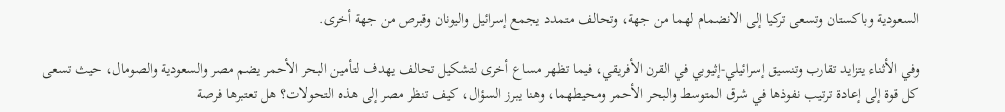السعودية وباكستان وتسعى تركيا إلى الانضمام لهما من جهة، وتحالف متمدد يجمع إسرائيل واليونان وقبرص من جهة أخرى.

وفي الأثناء يتزايد تقارب وتنسيق إسرائيلي-إثيوبي في القرن الأفريقي، فيما تظهر مساع أخرى لتشكيل تحالف يهدف لتأمين البحر الأحمر يضم مصر والسعودية والصومال، حيث تسعى كل قوة إلى إعادة ترتيب نفوذها في شرق المتوسط والبحر الأحمر ومحيطهما، وهنا يبرز السؤال، كيف تنظر مصر إلى هذه التحولات؟ هل تعتبرها فرصة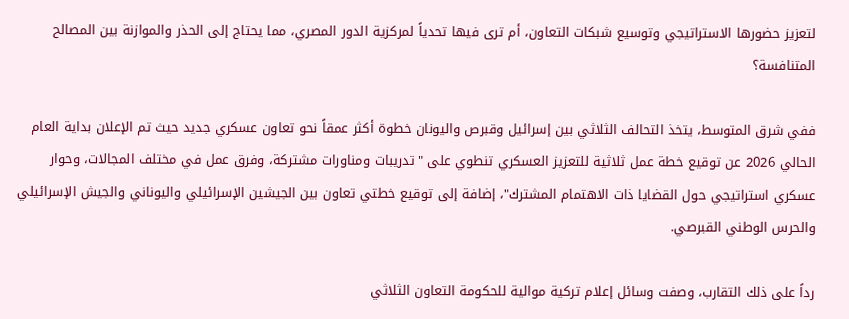لتعزيز حضورها الاستراتيجي وتوسيع شبكات التعاون، أم ترى فيها تحدياً لمركزية الدور المصري، مما يحتاج إلى الحذر والموازنة بين المصالح المتنافسة؟

ففي شرق المتوسط، يتخذ التحالف الثلاثي بين إسرائيل وقبرص واليونان خطوة أكثر عمقاً نحو تعاون عسكري جديد حيث تم الإعلان بداية العام الحالي 2026 عن توقيع خطة عمل ثلاثية للتعزيز العسكري تنطوي على "تدريبات ومناورات مشتركة، وفرق عمل في مختلف المجالات، وحوار عسكري استراتيجي حول القضايا ذات الاهتمام المشترك"، إضافة إلى توقيع خطتي تعاون بين الجيشين الإسرائيلي واليوناني والجيش الإسرائيلي والحرس الوطني القبرصي.

رداً على ذلك التقارب، وصفت وسائل إعلام تركية موالية للحكومة التعاون الثلاثي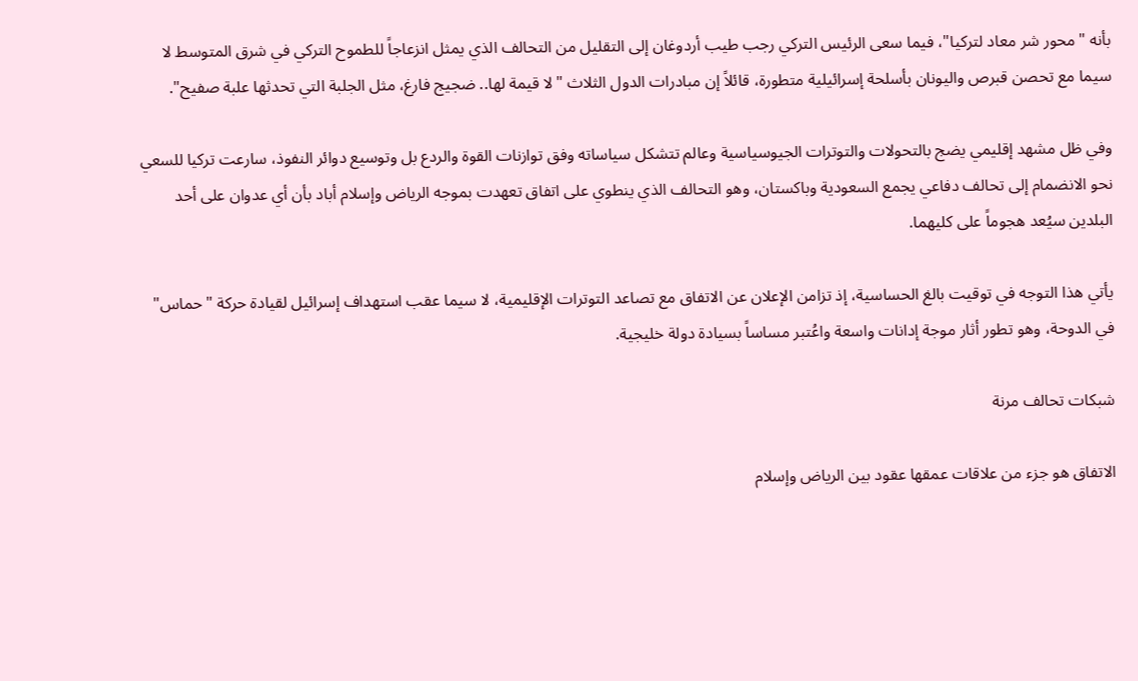بأنه "محور شر معاد لتركيا"، فيما سعى الرئيس التركي رجب طيب أردوغان إلى التقليل من التحالف الذي يمثل انزعاجاً للطموح التركي في شرق المتوسط لا سيما مع تحصن قبرص واليونان بأسلحة إسرائيلية متطورة، قائلاً إن مبادرات الدول الثلاث "لا قيمة لها.. ضجيج فارغ، مثل الجلبة التي تحدثها علبة صفيح".

وفي ظل مشهد إقليمي يضج بالتحولات والتوترات الجيوسياسية وعالم تتشكل سياساته وفق توازنات القوة والردع بل وتوسيع دوائر النفوذ، سارعت تركيا للسعي نحو الانضمام إلى تحالف دفاعي يجمع السعودية وباكستان، وهو التحالف الذي ينطوي على اتفاق تعهدت بموجه الرياض وإسلام أباد بأن أي عدوان على أحد البلدين سيُعد هجوماً على كليهما.

يأتي هذا التوجه في توقيت بالغ الحساسية، إذ تزامن الإعلان عن الاتفاق مع تصاعد التوترات الإقليمية، لا سيما عقب استهداف إسرائيل لقيادة حركة "حماس" في الدوحة، وهو تطور أثار موجة إدانات واسعة واعُتبر مساساً بسيادة دولة خليجية.

شبكات تحالف مرنة

الاتفاق هو جزء من علاقات عمقها عقود بين الرياض وإسلام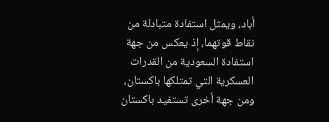أباد، ويمثل استفادة متبادلة من نقاط قوتهما، إذ يعكس من جهة استفادة السعودية من القدرات العسكرية التي تمتلكها باكستان، ومن جهة أخرى تستفيد باكستان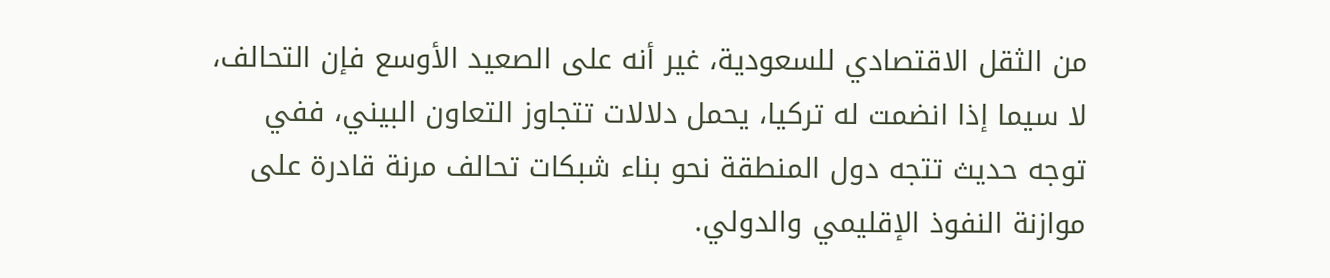من الثقل الاقتصادي للسعودية، غير أنه على الصعيد الأوسع فإن التحالف، لا سيما إذا انضمت له تركيا، يحمل دلالات تتجاوز التعاون البيني، ففي توجه حديث تتجه دول المنطقة نحو بناء شبكات تحالف مرنة قادرة على موازنة النفوذ الإقليمي والدولي.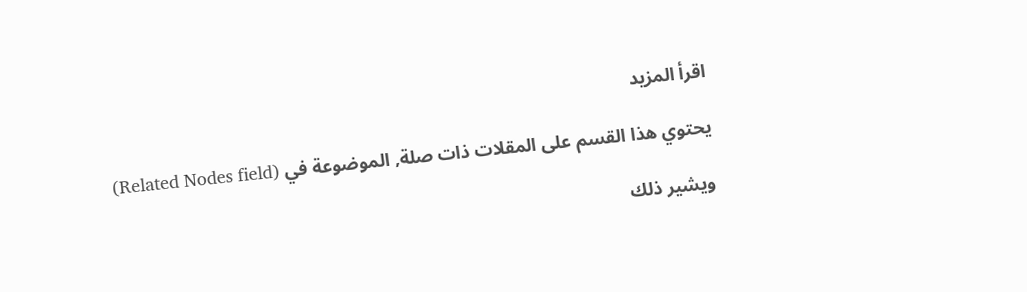اقرأ المزيد

يحتوي هذا القسم على المقلات ذات صلة, الموضوعة في (Related Nodes field)

ويشير ذلك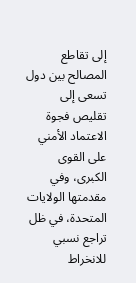إلى تقاطع المصالح بين دول تسعى إلى تقليص فجوة الاعتماد الأمني على القوى الكبرى، وفي مقدمتها الولايات المتحدة، في ظل تراجع نسبي للانخراط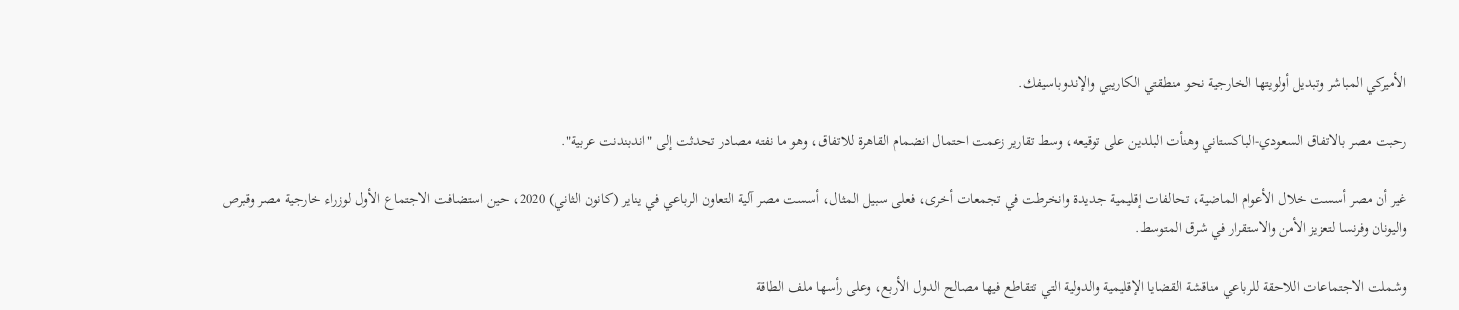الأميركي المباشر وتبديل أولويتها الخارجية نحو منطقتي الكاريبي والإندوباسيفك.

رحبت مصر بالاتفاق السعودي-الباكستاني وهنأت البلدين على توقيعه، وسط تقارير زعمت احتمال انضمام القاهرة للاتفاق، وهو ما نفته مصادر تحدثت إلى "اندبندنت عربية".

غير أن مصر أسست خلال الأعوام الماضية، تحالفات إقليمية جديدة وانخرطت في تجمعات أخرى، فعلى سبيل المثال، أسست مصر آلية التعاون الرباعي في يناير (كانون الثاني) 2020، حين استضافت الاجتماع الأول لوزراء خارجية مصر وقبرص واليونان وفرنسا لتعزيز الأمن والاستقرار في شرق المتوسط.

وشملت الاجتماعات اللاحقة للرباعي مناقشة القضايا الإقليمية والدولية التي تتقاطع فيها مصالح الدول الأربع، وعلى رأسها ملف الطاقة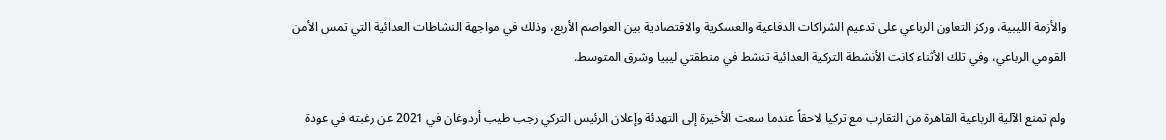والأزمة الليبية، وركز التعاون الرباعي على تدعيم الشراكات الدفاعية والعسكرية والاقتصادية بين العواصم الأربع، وذلك في مواجهة النشاطات العدائية التي تمس الأمن القومي الرباعي، وفي تلك الأثناء كانت الأنشطة التركية العدائية تنشط في منطقتي ليبيا وشرق المتوسط.

ولم تمنع الآلية الرباعية القاهرة من التقارب مع تركيا لاحقاً عندما سعت الأخيرة إلى التهدئة وإعلان الرئيس التركي رجب طيب أردوغان في 2021 عن رغبته في عودة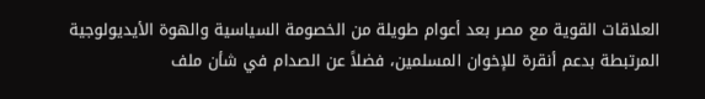العلاقات القوية مع مصر بعد أعوام طويلة من الخصومة السياسية والهوة الأيديولوجية المرتبطة بدعم أنقرة للإخوان المسلمين، فضلاً عن الصدام في شأن ملف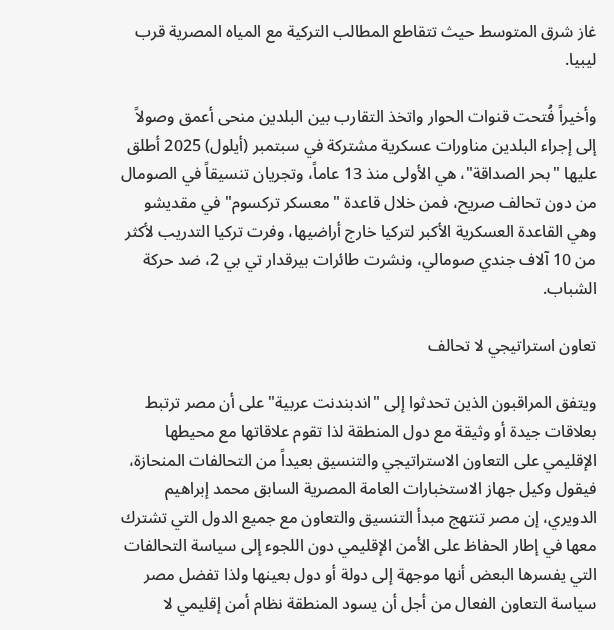غاز شرق المتوسط حيث تتقاطع المطالب التركية مع المياه المصرية قرب ليبيا.

وأخيراً فُتحت قنوات الحوار واتخذ التقارب بين البلدين منحى أعمق وصولاً إلى إجراء البلدين مناورات عسكرية مشتركة في سبتمبر (أيلول) 2025 أطلق عليها "بحر الصداقة"، هي الأولى منذ 13 عاماً، وتجريان تنسيقاً في الصومال من دون تحالف صريح، فمن خلال قاعدة "معسكر تركسوم" في مقديشو وهي القاعدة العسكرية الأكبر لتركيا خارج أراضيها، وفرت تركيا التدريب لأكثر من 10 آلاف جندي صومالي، ونشرت طائرات بيرقدار تي بي 2، ضد حركة الشباب.

تعاون استراتيجي لا تحالف

ويتفق المراقبون الذين تحدثوا إلى "اندبندنت عربية" على أن مصر ترتبط بعلاقات جيدة أو وثيقة مع دول المنطقة لذا تقوم علاقاتها مع محيطها الإقليمي على التعاون الاستراتيجي والتنسيق بعيداً من التحالفات المنحازة، فيقول وكيل جهاز الاستخبارات العامة المصرية السابق محمد إبراهيم الدويري، إن مصر تنتهج مبدأ التنسيق والتعاون مع جميع الدول التي تشترك معها في إطار الحفاظ على الأمن الإقليمي دون اللجوء إلى سياسة التحالفات التي يفسرها البعض أنها موجهة إلى دولة أو دول بعينها ولذا تفضل مصر سياسة التعاون الفعال من أجل أن يسود المنطقة نظام أمن إقليمي لا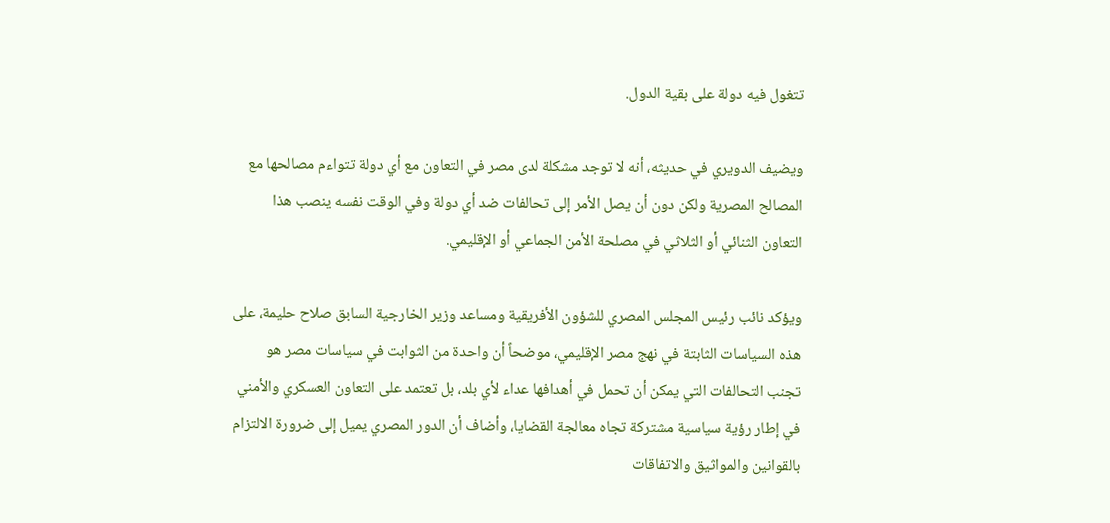تتغول فيه دولة على بقية الدول.

ويضيف الدويري في حديثه، أنه لا توجد مشكلة لدى مصر في التعاون مع أي دولة تتواءم مصالحها مع المصالح المصرية ولكن دون أن يصل الأمر إلى تحالفات ضد أي دولة وفي الوقت نفسه ينصب هذا التعاون الثنائي أو الثلاثي في مصلحة الأمن الجماعي أو الإقليمي.

ويؤكد نائب رئيس المجلس المصري للشؤون الأفريقية ومساعد وزير الخارجية السابق صلاح حليمة، على هذه السياسات الثابتة في نهج مصر الإقليمي، موضحاً أن واحدة من الثوابت في سياسات مصر هو تجنب التحالفات التي يمكن أن تحمل في أهدافها عداء لأي بلد، بل تعتمد على التعاون العسكري والأمني في إطار رؤية سياسية مشتركة تجاه معالجة القضايا، وأضاف أن الدور المصري يميل إلى ضرورة الالتزام بالقوانين والمواثيق والاتفاقات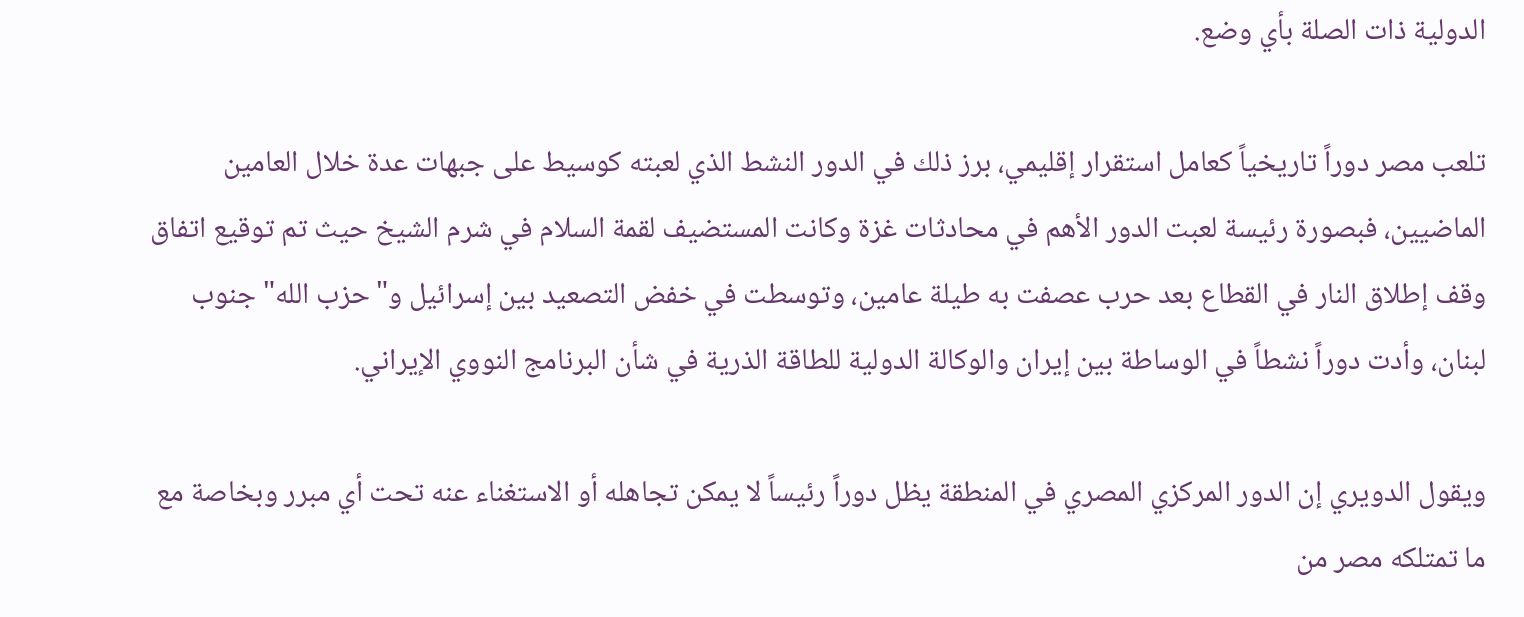الدولية ذات الصلة بأي وضع.

تلعب مصر دوراً تاريخياً كعامل استقرار إقليمي، برز ذلك في الدور النشط الذي لعبته كوسيط على جبهات عدة خلال العامين الماضيين، فبصورة رئيسة لعبت الدور الأهم في محادثات غزة وكانت المستضيف لقمة السلام في شرم الشيخ حيث تم توقيع اتفاق وقف إطلاق النار في القطاع بعد حرب عصفت به طيلة عامين، وتوسطت في خفض التصعيد بين إسرائيل و"حزب الله" جنوب لبنان، وأدت دوراً نشطاً في الوساطة بين إيران والوكالة الدولية للطاقة الذرية في شأن البرنامج النووي الإيراني.

ويقول الدويري إن الدور المركزي المصري في المنطقة يظل دوراً رئيساً لا يمكن تجاهله أو الاستغناء عنه تحت أي مبرر وبخاصة مع ما تمتلكه مصر من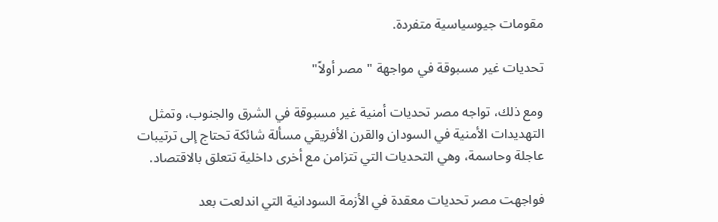مقومات جيوسياسية متفردة.

تحديات غير مسبوقة في مواجهة "مصر أولاً"

ومع ذلك، تواجه مصر تحديات أمنية غير مسبوقة في الشرق والجنوب، وتمثل التهديدات الأمنية في السودان والقرن الأفريقي مسألة شائكة تحتاج إلى ترتيبات عاجلة وحاسمة، وهي التحديات التي تتزامن مع أخرى داخلية تتعلق بالاقتصاد.

فواجهت مصر تحديات معقدة في الأزمة السودانية التي اندلعت بعد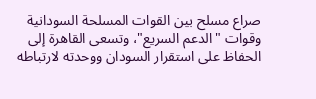صراع مسلح بين القوات المسلحة السودانية وقوات "الدعم السريع"، وتسعى القاهرة إلى الحفاظ على استقرار السودان ووحدته لارتباطه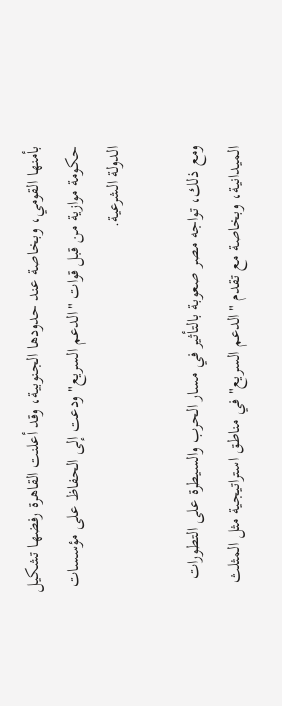بأمنها القومي، وبخاصة عند حدودها الجنوبية، وقد أعلنت القاهرة رفضها تشكيل حكومة موازية من قبل قوات "الدعم السريع" ودعت إلى الحفاظ على مؤسسات الدولة الشرعية.

ومع ذلك، تواجه مصر صعوبة بالتأثير في مسار الحرب والسيطرة على التطورات الميدانية، وبخاصة مع تقدم "الدعم السريع" في مناطق استراتيجية مثل المثلث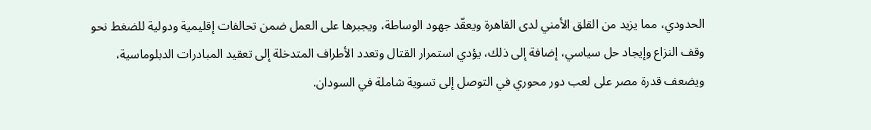الحدودي، مما يزيد من القلق الأمني لدى القاهرة ويعقّد جهود الوساطة، ويجبرها على العمل ضمن تحالفات إقليمية ودولية للضغط نحو وقف النزاع وإيجاد حل سياسي، إضافة إلى ذلك، يؤدي استمرار القتال وتعدد الأطراف المتدخلة إلى تعقيد المبادرات الدبلوماسية، ويضعف قدرة مصر على لعب دور محوري في التوصل إلى تسوية شاملة في السودان.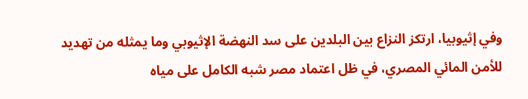وفي إثيوبيا، ارتكز النزاع بين البلدين على سد النهضة الإثيوبي وما يمثله من تهديد للأمن المائي المصري، في ظل اعتماد مصر شبه الكامل على مياه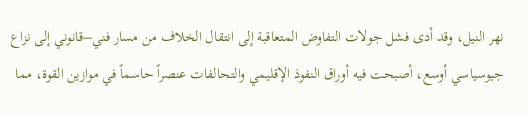نهر النيل، وقد أدى فشل جولات التفاوض المتعاقبة إلى انتقال الخلاف من مسار فني–قانوني إلى نزاع جيوسياسي أوسع، أصبحت فيه أوراق النفوذ الإقليمي والتحالفات عنصراً حاسماً في موازين القوة، مما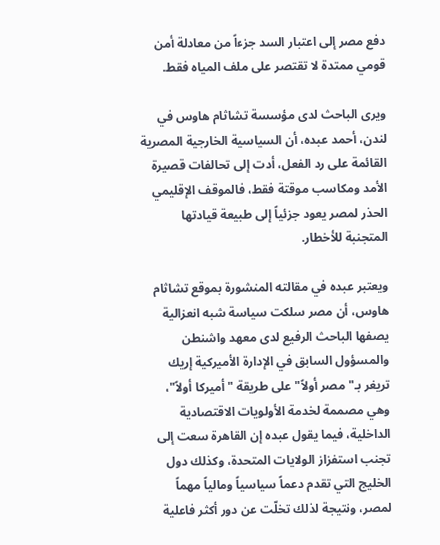دفع مصر إلى اعتبار السد جزءاً من معادلة أمن قومي ممتدة لا تقتصر على ملف المياه فقط.

ويرى الباحث لدى مؤسسة تشاثام هاوس في لندن، أحمد عبده، أن السياسية الخارجية المصرية القائمة على رد الفعل، أدت إلى تحالفات قصيرة الأمد ومكاسب موقتة فقط، فالموقف الإقليمي الحذر لمصر يعود جزئياً إلى طبيعة قيادتها المتجنبة للأخطار.

ويعتبر عبده في مقالته المنشورة بموقع تشاثام هاوس، أن مصر سلكت سياسة شبه انعزالية يصفها الباحث الرفيع لدى معهد واشنطن والمسؤول السابق في الإدارة الأميركية إريك تريغر بـ"مصر أولاً" على طريقة "أميركا أولاً"، وهي مصممة لخدمة الأولويات الاقتصادية الداخلية، فيما يقول عبده إن القاهرة سعت إلى تجنب استفزاز الولايات المتحدة، وكذلك دول الخليج التي تقدم دعماً سياسياً ومالياً مهماً لمصر، ونتيجة لذلك تخلّت عن دور أكثر فاعلية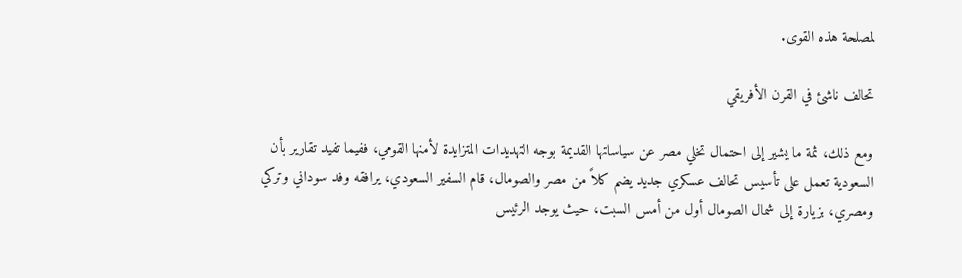لمصلحة هذه القوى.

تحالف ناشئ في القرن الأفريقي

ومع ذلك، ثمة ما يشير إلى احتمال تخلي مصر عن سياساتها القديمة بوجه التهديدات المتزايدة لأمنها القومي، ففيما تفيد تقارير بأن السعودية تعمل على تأسيس تحالف عسكري جديد يضم كلاً من مصر والصومال، قام السفير السعودي، يرافقه وفد سوداني وتركي ومصري، بزيارة إلى شمال الصومال أول من أمس السبت، حيث يوجد الرئيس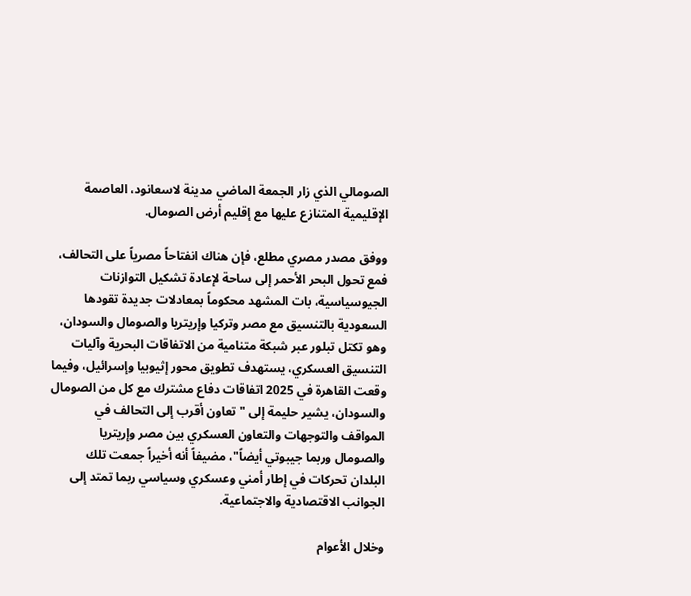الصومالي الذي زار الجمعة الماضي مدينة لاسعانود، العاصمة الإقليمية المتنازع عليها مع إقليم أرض الصومال.

ووفق مصدر مصري مطلع، فإن هناك انفتاحاً مصرياً على التحالف، فمع تحول البحر الأحمر إلى ساحة لإعادة تشكيل التوازنات الجيوسياسية، بات المشهد محكوماً بمعادلات جديدة تقودها السعودية بالتنسيق مع مصر وتركيا وإريتريا والصومال والسودان، وهو تكتل تبلور عبر شبكة متنامية من الاتفاقات البحرية وآليات التنسيق العسكري، يستهدف تطويق محور إثيوبيا وإسرائيل، وفيما وقعت القاهرة في 2025 اتفاقات دفاع مشترك مع كل من الصومال والسودان، يشير حليمة إلى "تعاون أقرب إلى التحالف في المواقف والتوجهات والتعاون العسكري بين مصر وإريتريا والصومال وربما جيبوتي أيضاً"، مضيفاً أنه أخيراً جمعت تلك البلدان تحركات في إطار أمني وعسكري وسياسي ربما تمتد إلى الجوانب الاقتصادية والاجتماعية.

وخلال الأعوام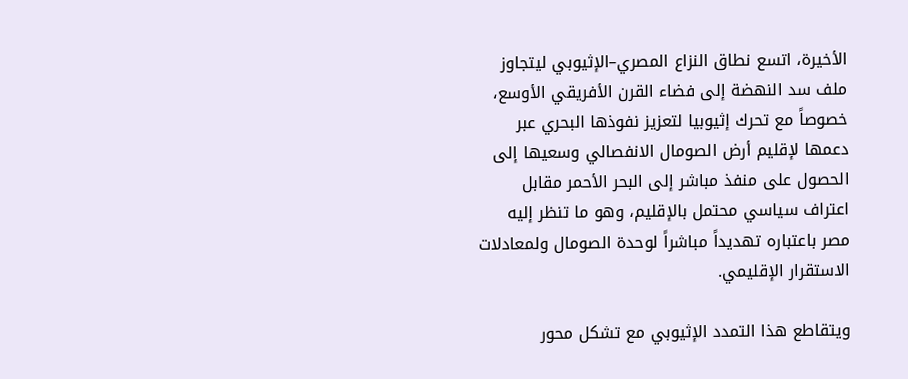الأخيرة، اتسع نطاق النزاع المصري–الإثيوبي ليتجاوز ملف سد النهضة إلى فضاء القرن الأفريقي الأوسع، خصوصاً مع تحرك إثيوبيا لتعزيز نفوذها البحري عبر دعمها لإقليم أرض الصومال الانفصالي وسعيها إلى الحصول على منفذ مباشر إلى البحر الأحمر مقابل اعتراف سياسي محتمل بالإقليم، وهو ما تنظر إليه مصر باعتباره تهديداً مباشراً لوحدة الصومال ولمعادلات الاستقرار الإقليمي.

ويتقاطع هذا التمدد الإثيوبي مع تشكل محور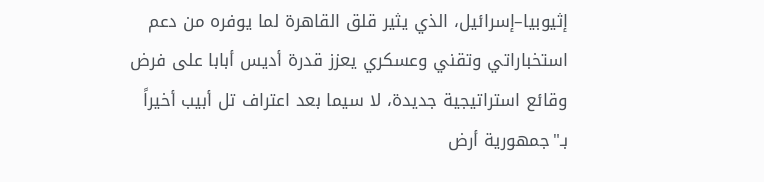إثيوبيا–إسرائيل، الذي يثير قلق القاهرة لما يوفره من دعم استخباراتي وتقني وعسكري يعزز قدرة أديس أبابا على فرض وقائع استراتيجية جديدة، لا سيما بعد اعتراف تل أبيب أخيراً بـ"جمهورية أرض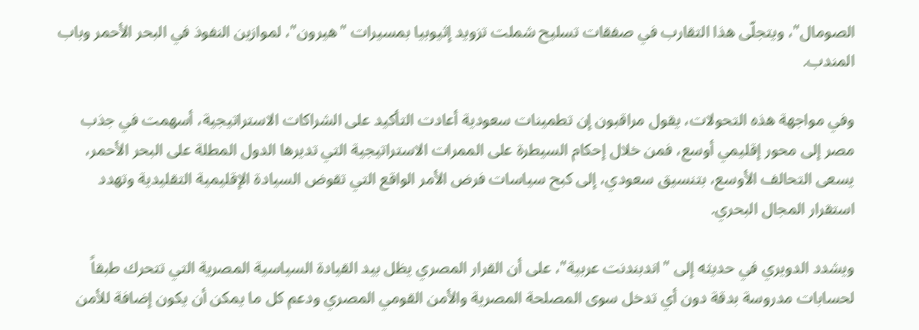الصومال"، ويتجلّى هذا التقارب في صفقات تسليح شملت تزويد إثيوبيا بمسيرات "هيرون"، لموازين النفوذ في البحر الأحمر وباب المندب.

وفي مواجهة هذه التحولات، يقول مراقبون إن تطمينات سعودية أعادت التأكيد على الشراكات الاستراتيجية، أسهمت في جذب مصر إلى محور إقليمي أوسع، فمن خلال إحكام السيطرة على الممرات الاستراتيجية التي تديرها الدول المطلة على البحر الأحمر، يسعى التحالف الأوسع، بتنسيق سعودي، إلى كبح سياسات فرض الأمر الواقع التي تقوض السيادة الإقليمية التقليدية وتهدد استقرار المجال البحري.

ويشدد الدويري في حديثه إلى "اندبندنت عربية"، على أن القرار المصري يظل بيد القيادة السياسية المصرية التي تتحرك طبقاً لحسابات مدروسة بدقة دون أي تدخل سوى المصلحة المصرية والأمن القومي المصري ودعم كل ما يمكن أن يكون إضافة للأمن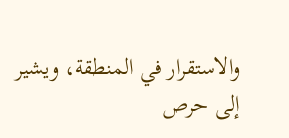والاستقرار في المنطقة، ويشير إلى حرص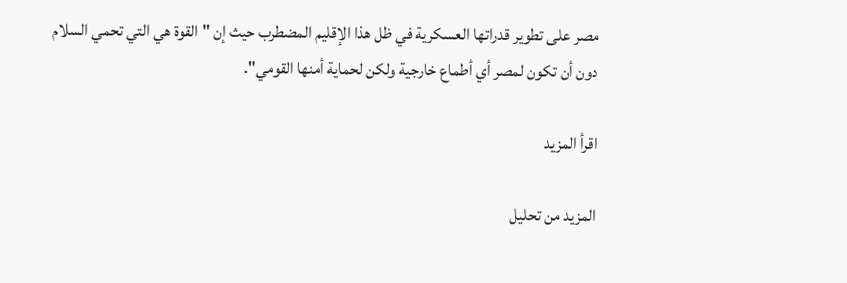مصر على تطوير قدراتها العسكرية في ظل هذا الإقليم المضطرب حيث إن "القوة هي التي تحمي السلام دون أن تكون لمصر أي أطماع خارجية ولكن لحماية أمنها القومي".

اقرأ المزيد

المزيد من تحلیل